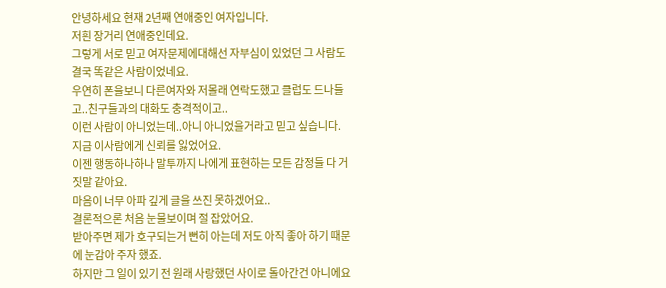안녕하세요 현재 2년째 연애중인 여자입니다.
저흰 장거리 연애중인데요.
그렇게 서로 믿고 여자문제에대해선 자부심이 있었던 그 사람도 결국 똑같은 사람이었네요.
우연히 폰을보니 다른여자와 저몰래 연락도했고 클럽도 드나들고..친구들과의 대화도 충격적이고..
이런 사람이 아니었는데..아니 아니었을거라고 믿고 싶습니다.
지금 이사람에게 신뢰를 잃었어요.
이젠 행동하나하나 말투까지 나에게 표현하는 모든 감정들 다 거짓말 같아요.
마음이 너무 아파 깊게 글을 쓰진 못하겠어요..
결론적으론 처음 눈물보이며 절 잡았어요.
받아주면 제가 호구되는거 뻔히 아는데 저도 아직 좋아 하기 때문에 눈감아 주자 했죠.
하지만 그 일이 있기 전 원래 사랑했던 사이로 돌아간건 아니에요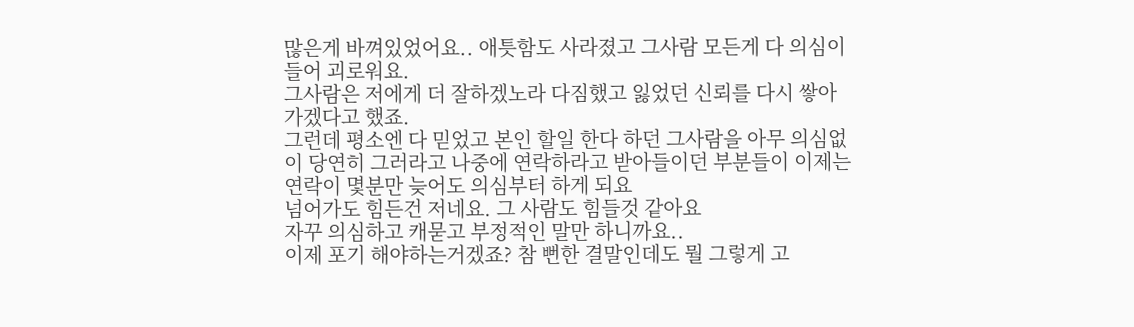많은게 바껴있었어요.. 애틋함도 사라졌고 그사람 모든게 다 의심이 들어 괴로워요.
그사람은 저에게 더 잘하겠노라 다짐했고 잃었던 신뢰를 다시 쌓아 가겠다고 했죠.
그런데 평소엔 다 믿었고 본인 할일 한다 하던 그사람을 아무 의심없이 당연히 그러라고 나중에 연락하라고 받아들이던 부분들이 이제는 연락이 몇분만 늦어도 의심부터 하게 되요
넘어가도 힘든건 저네요. 그 사람도 힘들것 같아요
자꾸 의심하고 캐묻고 부정적인 말만 하니까요..
이제 포기 해야하는거겠죠? 참 뻔한 결말인데도 뭘 그렇게 고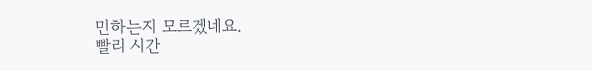민하는지 모르겠네요.
빨리 시간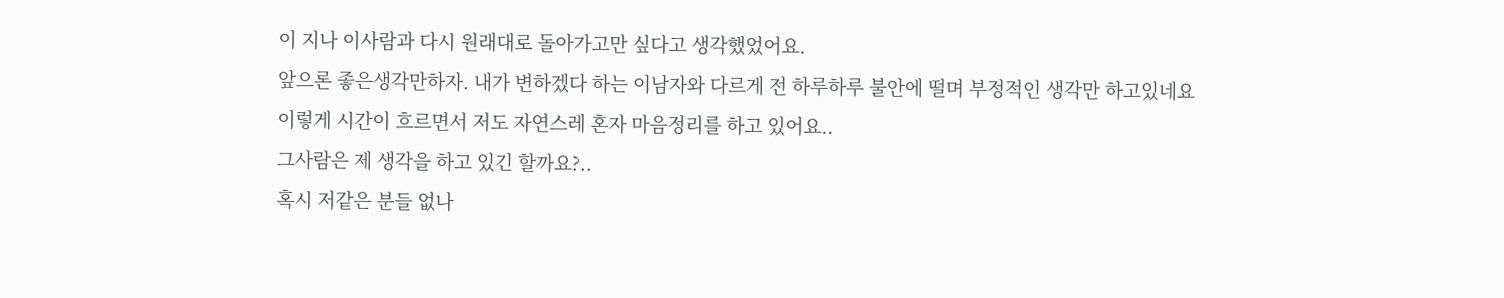이 지나 이사람과 다시 원래대로 돌아가고만 싶다고 생각했었어요.
앞으론 좋은생각만하자. 내가 변하겠다 하는 이남자와 다르게 전 하루하루 불안에 떨며 부정적인 생각만 하고있네요
이렇게 시간이 흐르면서 저도 자연스레 혼자 마음정리를 하고 있어요..
그사람은 제 생각을 하고 있긴 할까요?..
혹시 저같은 분들 없나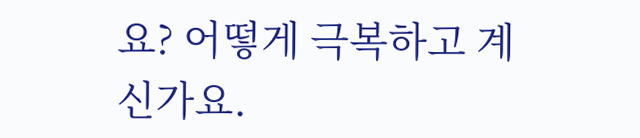요? 어떻게 극복하고 계신가요.